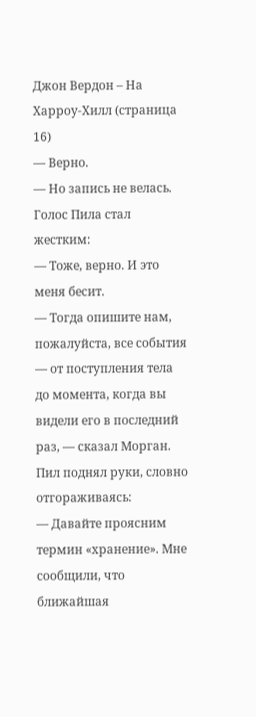Джон Вердон – На Харроу-Хилл (страница 16)
— Верно.
— Но запись не велась.
Голос Пила стал жестким:
— Тоже, верно. И это меня бесит.
— Тогда опишите нам, пожалуйста, все события — от поступления тела до момента, когда вы видели его в последний раз, — сказал Морган.
Пил поднял руки, словно отгораживаясь:
— Давайте проясним термин «хранение». Мне сообщили, что ближайшая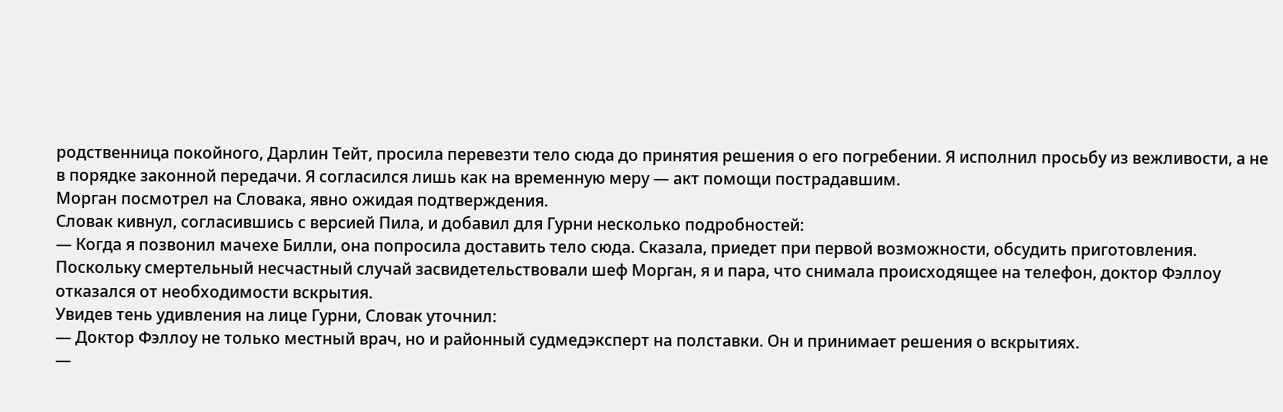родственница покойного, Дарлин Тейт, просила перевезти тело сюда до принятия решения о его погребении. Я исполнил просьбу из вежливости, а не в порядке законной передачи. Я согласился лишь как на временную меру — акт помощи пострадавшим.
Морган посмотрел на Словака, явно ожидая подтверждения.
Словак кивнул, согласившись с версией Пила, и добавил для Гурни несколько подробностей:
— Когда я позвонил мачехе Билли, она попросила доставить тело сюда. Сказала, приедет при первой возможности, обсудить приготовления. Поскольку смертельный несчастный случай засвидетельствовали шеф Морган, я и пара, что снимала происходящее на телефон, доктор Фэллоу отказался от необходимости вскрытия.
Увидев тень удивления на лице Гурни, Словак уточнил:
— Доктор Фэллоу не только местный врач, но и районный судмедэксперт на полставки. Он и принимает решения о вскрытиях.
—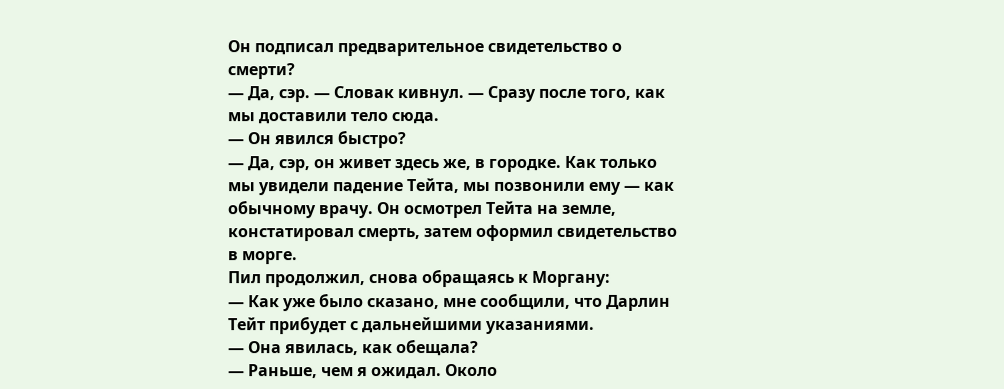Он подписал предварительное свидетельство о смерти?
— Да, сэр. — Словак кивнул. — Сразу после того, как мы доставили тело сюда.
— Он явился быстро?
— Да, сэр, он живет здесь же, в городке. Как только мы увидели падение Тейта, мы позвонили ему — как обычному врачу. Он осмотрел Тейта на земле, констатировал смерть, затем оформил свидетельство в морге.
Пил продолжил, снова обращаясь к Моргану:
— Как уже было сказано, мне сообщили, что Дарлин Тейт прибудет с дальнейшими указаниями.
— Она явилась, как обещала?
— Раньше, чем я ожидал. Около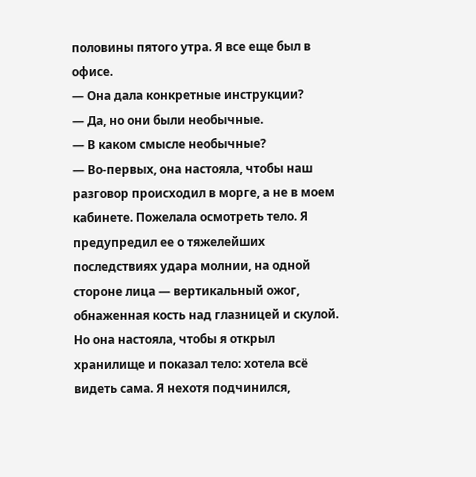половины пятого утра. Я все еще был в офисе.
— Она дала конкретные инструкции?
— Да, но они были необычные.
— В каком смысле необычные?
— Во‑первых, она настояла, чтобы наш разговор происходил в морге, а не в моем кабинете. Пожелала осмотреть тело. Я предупредил ее о тяжелейших последствиях удара молнии, на одной стороне лица — вертикальный ожог, обнаженная кость над глазницей и скулой. Но она настояла, чтобы я открыл хранилище и показал тело: хотела всё видеть сама. Я нехотя подчинился,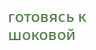готовясь к шоковой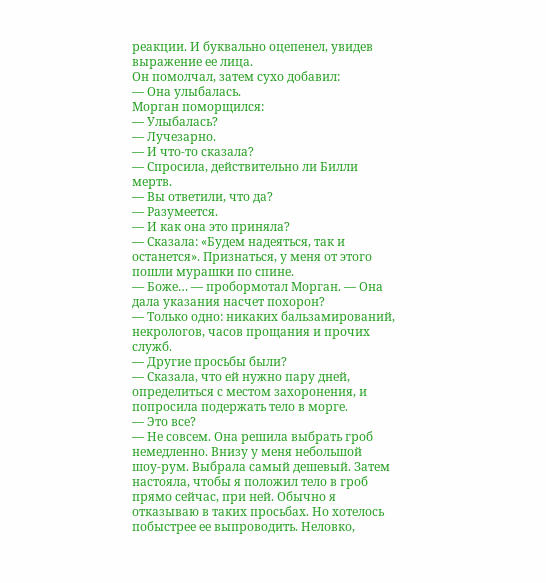реакции. И буквально оцепенел, увидев выражение ее лица.
Он помолчал, затем сухо добавил:
— Она улыбалась.
Морган поморщился:
— Улыбалась?
— Лучезарно.
— И что‑то сказала?
— Спросила, действительно ли Билли мертв.
— Вы ответили, что да?
— Разумеется.
— И как она это приняла?
— Сказала: «Будем надеяться, так и останется». Признаться, у меня от этого пошли мурашки по спине.
— Боже… — пробормотал Морган. — Она дала указания насчет похорон?
— Только одно: никаких бальзамирований, некрологов, часов прощания и прочих служб.
— Другие просьбы были?
— Сказала, что ей нужно пару дней, определиться с местом захоронения, и попросила подержать тело в морге.
— Это все?
— Не совсем. Она решила выбрать гроб немедленно. Внизу у меня небольшой шоу‑рум. Выбрала самый дешевый. Затем настояла, чтобы я положил тело в гроб прямо сейчас, при ней. Обычно я отказываю в таких просьбах. Но хотелось побыстрее ее выпроводить. Неловко,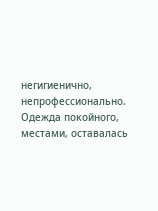негигиенично, непрофессионально. Одежда покойного, местами, оставалась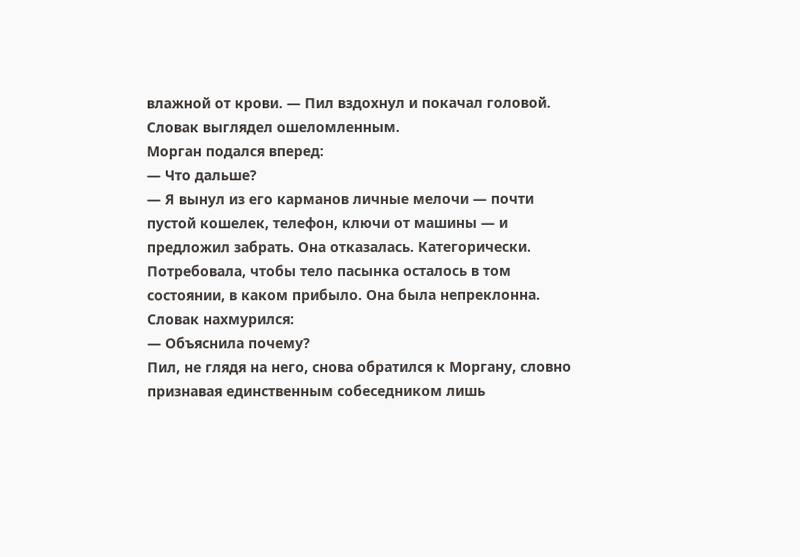влажной от крови. — Пил вздохнул и покачал головой.
Словак выглядел ошеломленным.
Морган подался вперед:
— Что дальше?
— Я вынул из его карманов личные мелочи — почти пустой кошелек, телефон, ключи от машины — и предложил забрать. Она отказалась. Категорически. Потребовала, чтобы тело пасынка осталось в том состоянии, в каком прибыло. Она была непреклонна.
Словак нахмурился:
— Объяснила почему?
Пил, не глядя на него, снова обратился к Моргану, словно признавая единственным собеседником лишь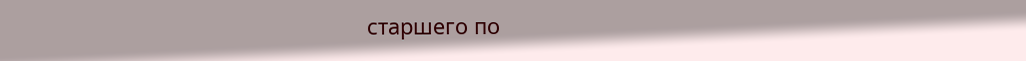старшего по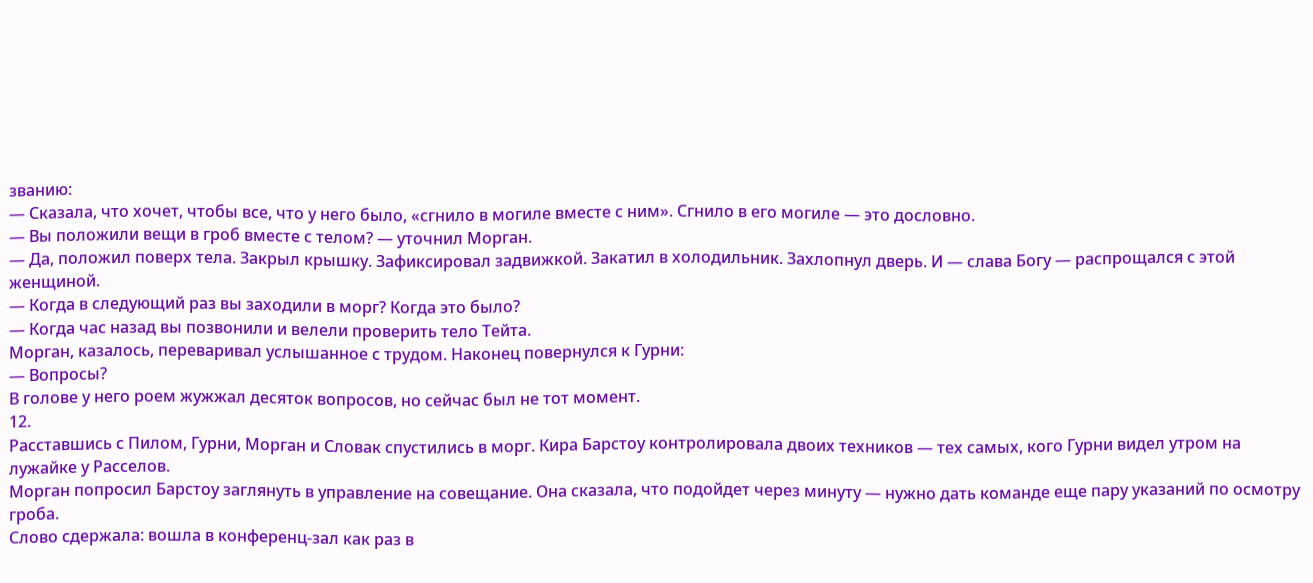званию:
— Сказала, что хочет, чтобы все, что у него было, «сгнило в могиле вместе с ним». Сгнило в его могиле — это дословно.
— Вы положили вещи в гроб вместе с телом? — уточнил Морган.
— Да, положил поверх тела. Закрыл крышку. Зафиксировал задвижкой. Закатил в холодильник. Захлопнул дверь. И — слава Богу — распрощался с этой женщиной.
— Когда в следующий раз вы заходили в морг? Когда это было?
— Когда час назад вы позвонили и велели проверить тело Тейта.
Морган, казалось, переваривал услышанное с трудом. Наконец повернулся к Гурни:
— Вопросы?
В голове у него роем жужжал десяток вопросов, но сейчас был не тот момент.
12.
Расставшись с Пилом, Гурни, Морган и Словак спустились в морг. Кира Барстоу контролировала двоих техников — тех самых, кого Гурни видел утром на лужайке у Расселов.
Морган попросил Барстоу заглянуть в управление на совещание. Она сказала, что подойдет через минуту — нужно дать команде еще пару указаний по осмотру гроба.
Слово сдержала: вошла в конференц‑зал как раз в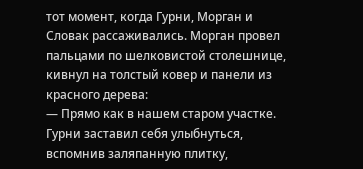тот момент, когда Гурни, Морган и Словак рассаживались. Морган провел пальцами по шелковистой столешнице, кивнул на толстый ковер и панели из красного дерева:
— Прямо как в нашем старом участке.
Гурни заставил себя улыбнуться, вспомнив заляпанную плитку,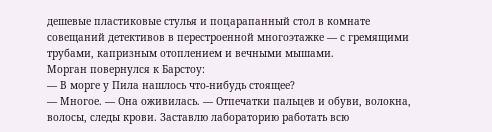дешевые пластиковые стулья и поцарапанный стол в комнате совещаний детективов в перестроенной многоэтажке — с гремящими трубами, капризным отоплением и вечными мышами.
Морган повернулся к Барстоу:
— В морге у Пила нашлось что‑нибудь стоящее?
— Многое. — Она оживилась. — Отпечатки пальцев и обуви, волокна, волосы, следы крови. Заставлю лабораторию работать всю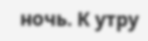ночь. К утру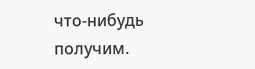что‑нибудь получим.